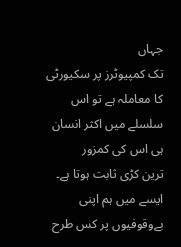جہاں
تک کمپیوٹرز پر سکیورٹی کا معاملہ ہے تو اس سلسلے میں اکثر انسان ہی اس کی کمزور
ترین کڑی ثابت ہوتا ہے۔ ایسے میں ہم اپنی بےوقوفیوں پر کس طرح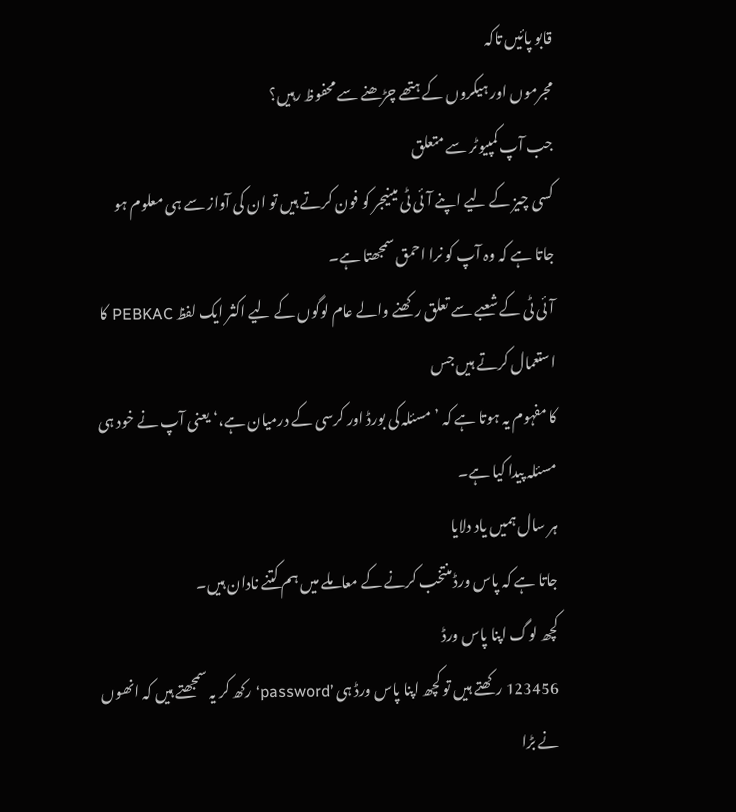قابو پائيں تاکہ
مجرموں اور ہیکروں کے ہتھے چڑھنے سے محفوظ رہیں؟
جب آپ کمپیوٹر سے متعلق
کسی چیز کے لیے اپنے آئی ٹی مینیجر کو فون کرتے ہیں تو ان کی آواز سے ہی معلوم ہو
جاتا ہے کہ وہ آپ کو نرا احمق سمجھتا ہے۔
آئی ٹی کے شعبے سے تعلق رکھنے والے عام لوگوں کے لیے اکثر ایک لفظ PEBKAC کا استعمال کرتے ہیں جس
کا مفہوم یہ ہوتا ہے کہ ’مسئلہ کی بورڈ اور کرسی کے درمیان ہے،‘ یعنی آپ نے خود ہی
مسئلہ پیدا کیا ہے۔
ہر سال ہمیں یاد دلایا
جاتا ہے کہ پاس ورڈ منتخب کرنے کے معاملے میں ہم کتنے نادان ہیں۔
کچھ لوگ اپنا پاس ورڈ
123456 رکھتے ہیں تو کچھ اپنا پاس ورڈ ہی ’password‘ رکھ کر یہ سمجھتے ہیں کہ انھوں نے بڑا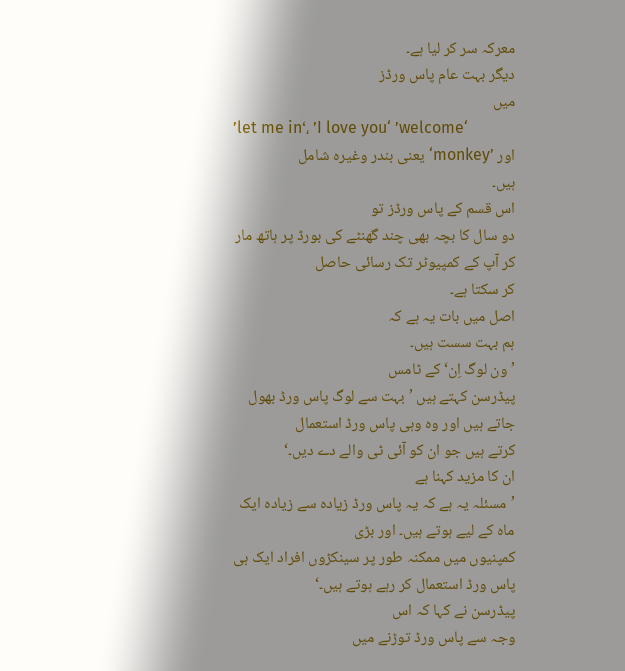معرکہ سر کر لیا ہے۔
دیگر بہت عام پاس ورڈز
میں
’let me in‘، ’I love you‘ ’welcome‘
اور ’monkey‘ یعنی بندر وغیرہ شامل
ہیں۔
اس قسم کے پاس ورڈز تو
دو سال کا بچہ بھی چند گھنٹے کی بورڈ پر ہاتھ مار کر آپ کے کمپیوٹر تک رسائی حاصل
کر سکتا ہے۔
اصل میں بات یہ ہے کہ
ہم بہت سست ہیں۔
’ون لوگ اِن‘ کے ٹامس
پیڈرسن کہتے ہیں ’بہت سے لوگ پاس ورڈ بھول جاتے ہیں اور وہ وہی پاس ورڈ استعمال
کرتے ہیں جو ان کو آئی ٹی والے دے دیں۔‘
ان کا مزید کہنا ہے
’مسئلہ یہ ہے کہ یہ پاس ورڈ زیادہ سے زیادہ ایک ماہ کے لیے ہوتے ہیں۔ اور بڑی
کمپنیوں میں ممکنہ طور پر سینکڑوں افراد ایک ہی پاس ورڈ استعمال کر رہے ہوتے ہیں۔‘
پیڈرسن نے کہا کہ اس
وجہ سے پاس ورڈ توڑنے میں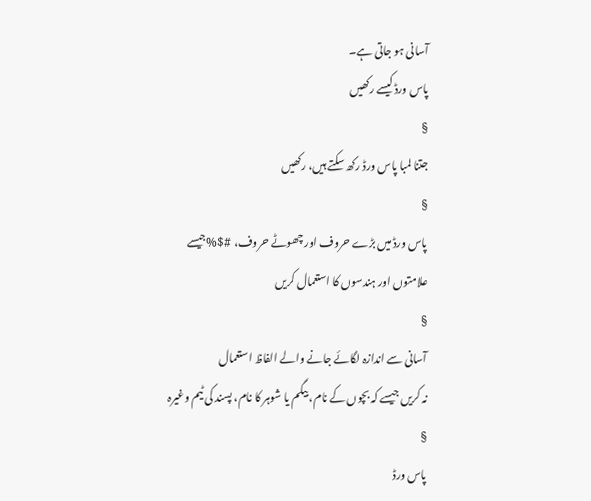آسانی ہو جاتی ہے۔
پاس ورڈ کیسے رکھیں
§
جتنا لمبا پاس ورڈ رکھ سکتے ہیں، رکھیں
§
پاس ورڈ میں بڑے حروف اور چھوٹے حروف، #$%جیسے
علامتوں اور ہندسوں کا استعمال کریں
§
آسانی سے اندازہ لگائے جانے والے الفاظ استعمال
نہ کریں جیسے کہ بچوں کے نام، بیگم یا شوہر کا نام، پسند کی ٹیم وغیرہ
§
پاس ورڈ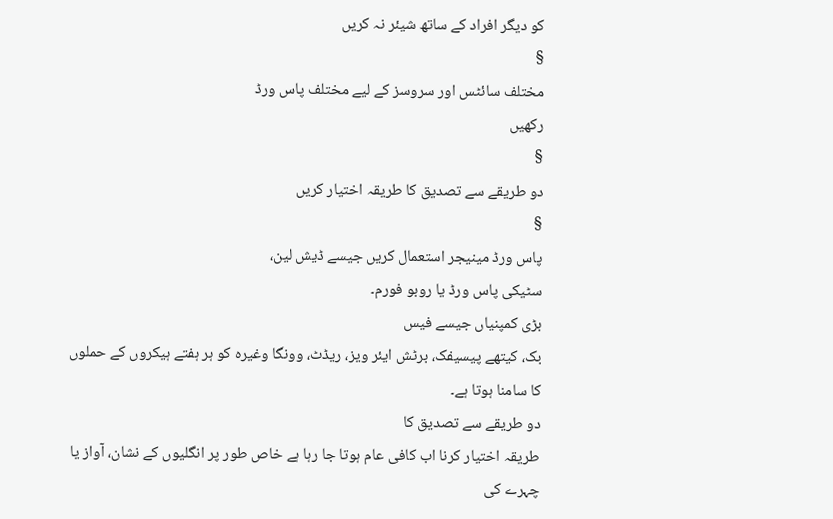کو دیگر افراد کے ساتھ شیئر نہ کریں
§
مختلف سائٹس اور سروسز کے لیے مختلف پاس ورڈ
رکھیں
§
دو طریقے سے تصدیق کا طریقہ اختیار کریں
§
پاس ورڈ مینیجر استعمال کریں جیسے ڈیش لین،
سٹیکی پاس ورڈ یا روبو فورم۔
بڑی کمپنیاں جیسے فیس
بک، کیتھے پیسیفک، برٹش ایئر ویز، ریڈٹ، وونگا وغیرہ کو ہر ہفتے ہیکروں کے حملوں
کا سامنا ہوتا ہے۔
دو طریقے سے تصدیق کا
طریقہ اختیار کرنا اب کافی عام ہوتا جا رہا ہے خاص طور پر انگلیوں کے نشان، آواز یا
چہرے کی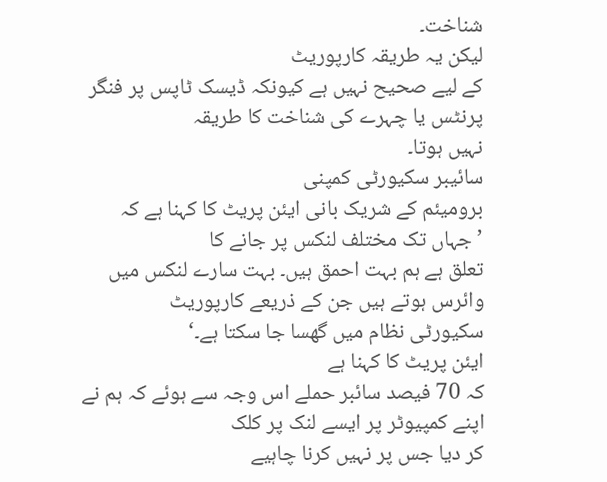شناخت۔
لیکن یہ طریقہ کارپوریٹ
کے لیے صحیح نہیں ہے کیونکہ ڈیسک ٹاپس پر فنگر پرنٹس یا چہرے کی شناخت کا طریقہ
نہیں ہوتا۔
سائیبر سکیورٹی کمپنی
برومیئم کے شریک بانی ایئن پریٹ کا کہنا ہے کہ ’جہاں تک مختلف لنکس پر جانے کا
تعلق ہے ہم بہت احمق ہیں۔ بہت سارے لنکس میں وائرس ہوتے ہیں جن کے ذریعے کارپوریٹ
سکیورٹی نظام میں گھسا جا سکتا ہے۔‘
ایئن پریٹ کا کہنا ہے
کہ 70 فیصد سائبر حملے اس وجہ سے ہوئے کہ ہم نے اپنے کمپیوٹر پر ایسے لنک پر کلک
کر دیا جس پر نہیں کرنا چاہیے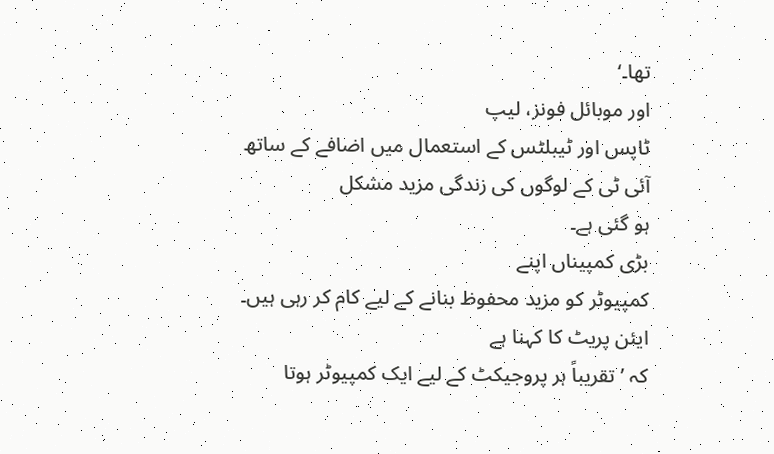تھا۔‘
اور موبائل فونز، لیپ
ٹاپس اور ٹیبلٹس کے استعمال میں اضافے کے ساتھ آئی ٹی کے لوگوں کی زندگی مزید مشکل
ہو گئی ہے۔
بڑی کمپیناں اپنے
کمپیوٹر کو مزید محفوظ بنانے کے لیے کام کر رہی ہیں۔
ایئن پریٹ کا کہنا ہے
کہ ’تقریباً ہر پروجیکٹ کے لیے ایک کمپیوٹر ہوتا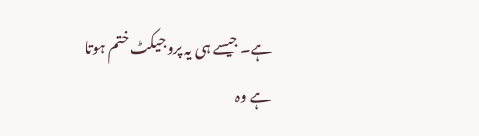ہے۔ جیسے ہی یہ پروجیکٹ ختم ہوتا
ہے وہ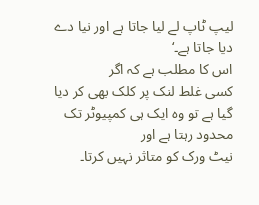لیپ ٹاپ لے لیا جاتا ہے اور نیا دے دیا جاتا ہے۔‘
اس کا مطلب ہے کہ اگر
کسی غلط لنک پر کلک بھی کر دیا گیا ہے تو وہ ایک ہی کمپیوٹر تک محدود رہتا ہے اور
نیٹ ورک کو متاثر نہیں کرتا۔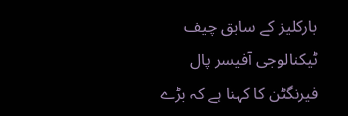بارکلیز کے سابق چیف
ٹیکنالوجی آفیسر پال فیرنگٹن کا کہنا ہے کہ بڑے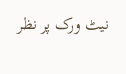نیٹ ورک پر نظر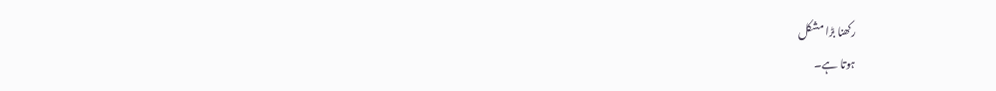رکھنا بڑا مشکل
ہوتا ہے۔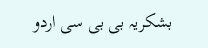بشکریہ بی بی سی اردو